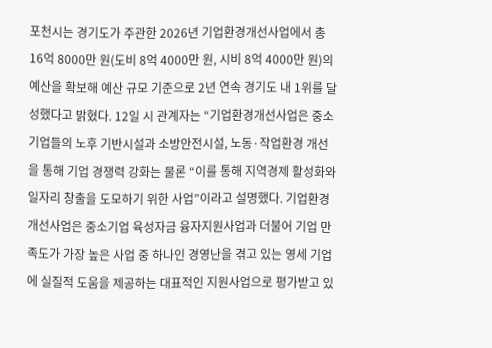포천시는 경기도가 주관한 2026년 기업환경개선사업에서 총 16억 8000만 원(도비 8억 4000만 원, 시비 8억 4000만 원)의 예산을 확보해 예산 규모 기준으로 2년 연속 경기도 내 1위를 달성했다고 밝혔다. 12일 시 관계자는 “기업환경개선사업은 중소기업들의 노후 기반시설과 소방안전시설, 노동·작업환경 개선을 통해 기업 경쟁력 강화는 물론 “이를 통해 지역경제 활성화와 일자리 창출을 도모하기 위한 사업”이라고 설명했다. 기업환경개선사업은 중소기업 육성자금 융자지원사업과 더불어 기업 만족도가 가장 높은 사업 중 하나인 경영난을 겪고 있는 영세 기업에 실질적 도움을 제공하는 대표적인 지원사업으로 평가받고 있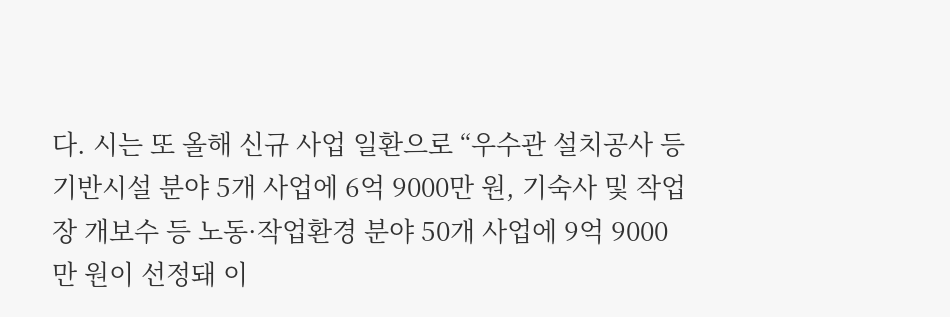다. 시는 또 올해 신규 사업 일환으로 “우수관 설치공사 등 기반시설 분야 5개 사업에 6억 9000만 원, 기숙사 및 작업장 개보수 등 노동·작업환경 분야 50개 사업에 9억 9000만 원이 선정돼 이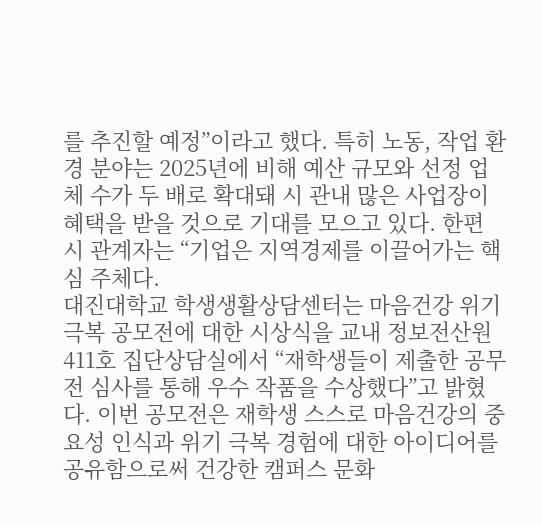를 추진할 예정”이라고 했다. 특히 노동, 작업 환경 분야는 2025년에 비해 예산 규모와 선정 업체 수가 두 배로 확대돼 시 관내 많은 사업장이 혜택을 받을 것으로 기대를 모으고 있다. 한편 시 관계자는 “기업은 지역경제를 이끌어가는 핵심 주체다.
대진대학교 학생생활상담센터는 마음건강 위기극복 공모전에 대한 시상식을 교내 정보전산원 411호 집단상담실에서 “재학생들이 제출한 공무전 심사를 통해 우수 작품을 수상했다”고 밝혔다. 이번 공모전은 재학생 스스로 마음건강의 중요성 인식과 위기 극복 경험에 대한 아이디어를 공유함으로써 건강한 캠퍼스 문화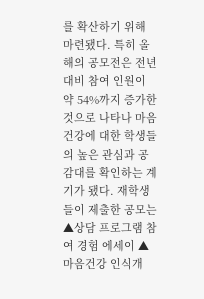를 확산하기 위해 마련됐다. 특히 올해의 공모전은 전년 대비 참여 인원이 약 54%까지 증가한 것으로 나타나 마음건강에 대한 학생들의 높은 관심과 공감대를 확인하는 계기가 됐다. 재학생들이 제출한 공모는 ▲상담 프로그램 참여 경험 에세이 ▲마음건강 인식개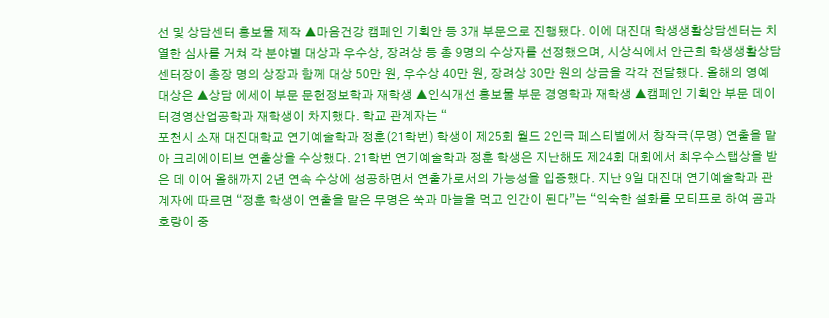선 및 상담센터 홍보물 제작 ▲마음건강 캠페인 기획안 등 3개 부문으로 진행됐다. 이에 대진대 학생생활상담센터는 치열한 심사를 거쳐 각 분야별 대상과 우수상, 장려상 등 총 9명의 수상자를 선정했으며, 시상식에서 안근희 학생생활상담센터장이 총장 명의 상장과 함께 대상 50만 원, 우수상 40만 원, 장려상 30만 원의 상금을 각각 전달했다. 올해의 영예 대상은 ▲상담 에세이 부문 문헌정보학과 재학생 ▲인식개선 홍보물 부문 경영학과 재학생 ▲캠페인 기획안 부문 데이터경영산업공학과 재학생이 차지했다. 학교 관계자는 “
포천시 소재 대진대학교 연기예술학과 정훈(21학번) 학생이 제25회 월드 2인극 페스티벌에서 창작극(무명) 연출을 맡아 크리에이티브 연출상을 수상했다. 21학번 연기예술학과 정훈 학생은 지난해도 제24회 대회에서 최우수스탭상을 받은 데 이어 올해까지 2년 연속 수상에 성공하면서 연출가로서의 가능성을 입증했다. 지난 9일 대진대 연기예술학과 관계자에 따르면 “정훈 학생이 연출을 맡은 무명은 쑥과 마늘을 먹고 인간이 된다”는 “익숙한 설화를 모티프로 하여 곰과 호랑이 중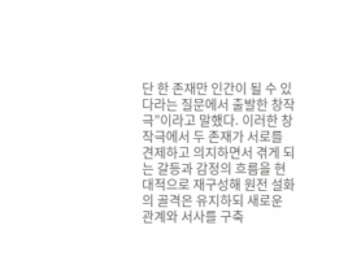단 한 존재만 인간이 될 수 있다라는 질문에서 출발한 창작극”이라고 말했다. 이러한 창작극에서 두 존재가 서로를 견제하고 의지하면서 겪게 되는 갈등과 감정의 흐름을 현대적으로 재구성해 원전 설화의 골격은 유지하되 새로운 관계와 서사를 구축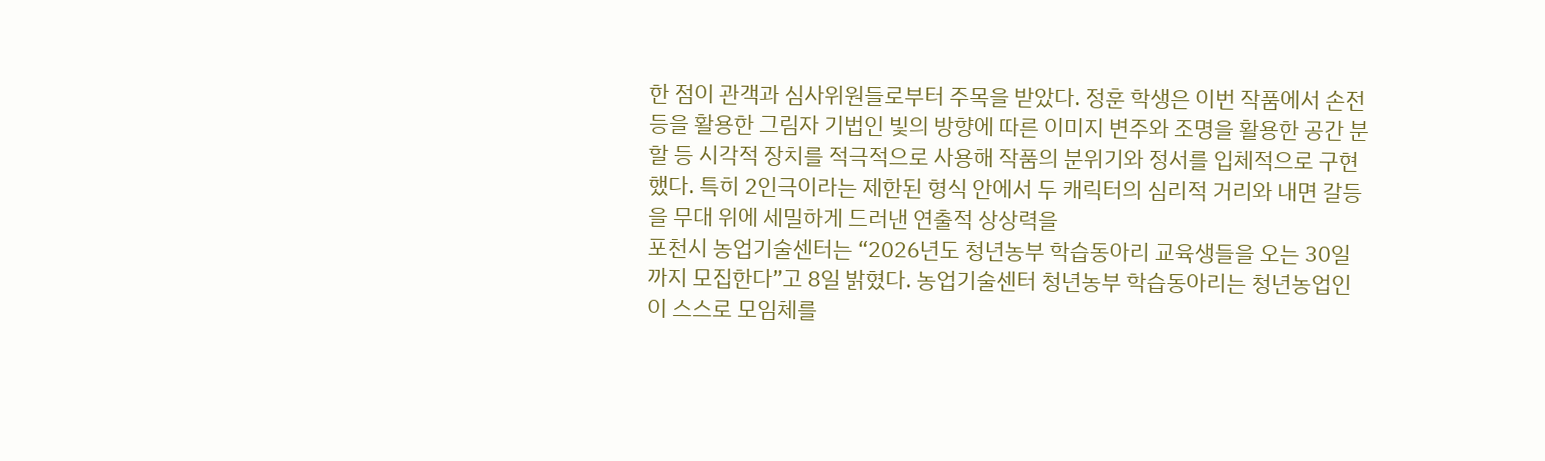한 점이 관객과 심사위원들로부터 주목을 받았다. 정훈 학생은 이번 작품에서 손전등을 활용한 그림자 기법인 빛의 방향에 따른 이미지 변주와 조명을 활용한 공간 분할 등 시각적 장치를 적극적으로 사용해 작품의 분위기와 정서를 입체적으로 구현했다. 특히 2인극이라는 제한된 형식 안에서 두 캐릭터의 심리적 거리와 내면 갈등을 무대 위에 세밀하게 드러낸 연출적 상상력을
포천시 농업기술센터는 “2026년도 청년농부 학습동아리 교육생들을 오는 30일까지 모집한다”고 8일 밝혔다. 농업기술센터 청년농부 학습동아리는 청년농업인이 스스로 모임체를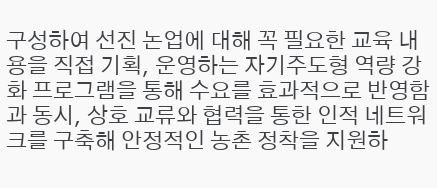구성하여 선진 논업에 대해 꼭 필요한 교육 내용을 직접 기획, 운영하는 자기주도형 역량 강화 프로그램을 통해 수요를 효과적으로 반영함과 동시, 상호 교류와 협력을 통한 인적 네트워크를 구축해 안정적인 농촌 정착을 지원하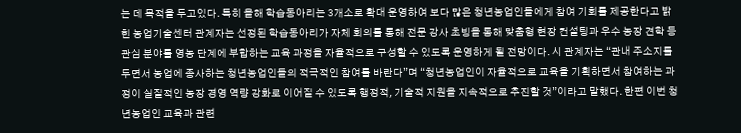는 데 목적을 두고있다. 특히 올해 학습동아리는 3개소로 확대 운영하여 보다 많은 청년농업인들에게 참여 기회를 제공한다고 밝힌 농업기술센터 관계자는 선정된 학습동아리가 자체 회의를 통해 전문 강사 초빙을 통해 맞춤형 현장 컨설팅과 우수 농장 견학 등 관심 분야를 영농 단계에 부합하는 교육 과정을 자율적으로 구성할 수 있도록 운영하게 될 전망이다. 시 관계자는 “관내 주소지를 두면서 농업에 종사하는 청년농업인들의 적극적인 참여를 바란다”며 “청년농업인이 자율적으로 교육을 기획하면서 참여하는 과정이 실질적인 농장 경영 역량 강화로 이어질 수 있도록 행정적, 기술적 지원을 지속적으로 추진할 것”이라고 말했다. 한편 이번 청년농업인 교육과 관련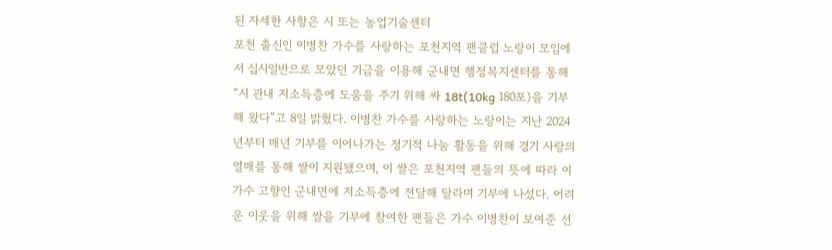된 자세한 사항은 시 또는 농업기술센터
포천 출신인 이병찬 가수를 사랑하는 포천지역 팬클럽 노랑이 모임에서 십시일반으로 모았던 기금을 이용해 군내면 행정복지센터를 통해 “시 관내 저소득층에 도움을 주기 위해 싸 18t(10kg 180포)을 기부해 왔다”고 8일 밝혔다. 이병찬 가수를 사랑하는 노랑이는 지난 2024년부터 매년 기부를 이어나가는 정기적 나눔 활동을 위해 경기 사랑의 열매를 통해 쌀이 지원됐으며, 이 쌀은 포천지역 팬들의 뜻에 따라 이 가수 고향인 군내면에 저소득층에 전달해 달라며 기부에 나섰다. 어려운 이웃을 위해 쌀을 기부에 참여한 팬들은 가수 이병찬이 보여준 선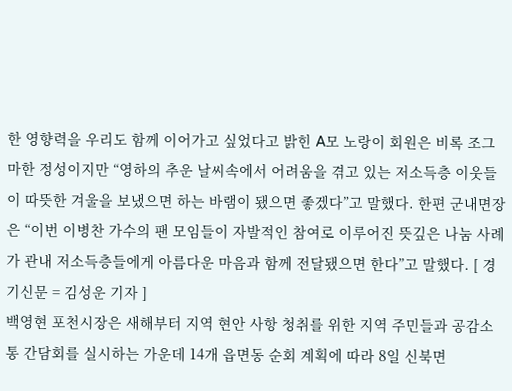한 영향력을 우리도 함께 이어가고 싶었다고 밝힌 A모 노랑이 회원은 비록 조그마한 정성이지만 “영하의 추운 날씨속에서 어려움을 겪고 있는 저소득층 이웃들이 따뜻한 겨울을 보냈으면 하는 바램이 됐으면 좋겠다”고 말했다. 한편 군내면장은 “이번 이병찬 가수의 팬 모임들이 자발적인 참여로 이루어진 뜻깊은 나눔 사례가 관내 저소득층들에게 아름다운 마음과 함께 전달됐으면 한다”고 말했다. [ 경기신문 = 김성운 기자 ]
백영현 포천시장은 새해부터 지역 현안 사항 청취를 위한 지역 주민들과 공감소통 간담회를 실시하는 가운데 14개 읍면동 순회 계획에 따라 8일 신북면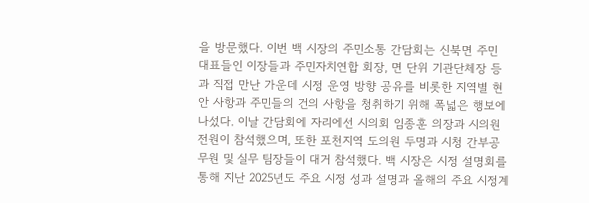을 방문했다. 이번 백 시장의 주민소통 간담회는 신북면 주민 대표들인 이장들과 주민자치연합 회장, 면 단위 기관단체장 등과 직접 만난 가운데 시정 운영 방향 공유를 비롯한 지역별 현안 사항과 주민들의 건의 사항을 청취하기 위해 폭넓은 행보에 나섰다. 이날 간담회에 자리에선 시의회 임종훈 의장과 시의원 전원이 참석했으며, 또한 포천지역 도의원 두명과 시청 간부공무원 및 실무 팀장들이 대거 참석했다. 백 시장은 시정 설명회를 통해 지난 2025년도 주요 시정 성과 설명과 올해의 주요 시정계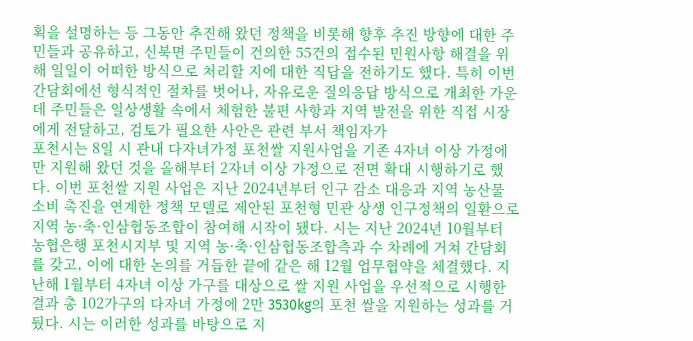획을 설명하는 등 그동안 추진해 왔던 정책을 비롯해 향후 추진 방향에 대한 주민들과 공유하고, 신북면 주민들이 건의한 55건의 접수된 민원사항 해결을 위해 일일이 어떠한 방식으로 처리할 지에 대한 직답을 전하기도 했다. 특히 이번 간담회에선 형식적인 절차를 벗어나, 자유로운 질의응답 방식으로 개최한 가운데 주민들은 일상생활 속에서 체험한 불편 사항과 지역 발전을 위한 직접 시장에게 전달하고, 검토가 필요한 사안은 관련 부서 책임자가
포천시는 8일 시 관내 다자녀가정 포천쌀 지원사업을 기존 4자녀 이상 가정에만 지원해 왔던 것을 올해부터 2자녀 이상 가정으로 전면 확대 시행하기로 했다. 이번 포천쌀 지원 사업은 지난 2024년부터 인구 감소 대응과 지역 농산물 소비 촉진을 연계한 정책 모델로 제안된 포천형 민관 상생 인구정책의 일환으로 지역 농·축·인삼협동조합이 참여해 시작이 됐다. 시는 지난 2024년 10월부터 농협은행 포천시지부 및 지역 농·축·인삼협동조합측과 수 차례에 거쳐 간담회를 갖고, 이에 대한 논의를 거듭한 끝에 같은 해 12월 업무협약을 체결했다. 지난해 1월부터 4자녀 이상 가구를 대상으로 쌀 지원 사업을 우선적으로 시행한 결과 총 102가구의 다자녀 가정에 2만 3530kg의 포천 쌀을 지원하는 성과를 거뒀다. 시는 이러한 성과를 바탕으로 지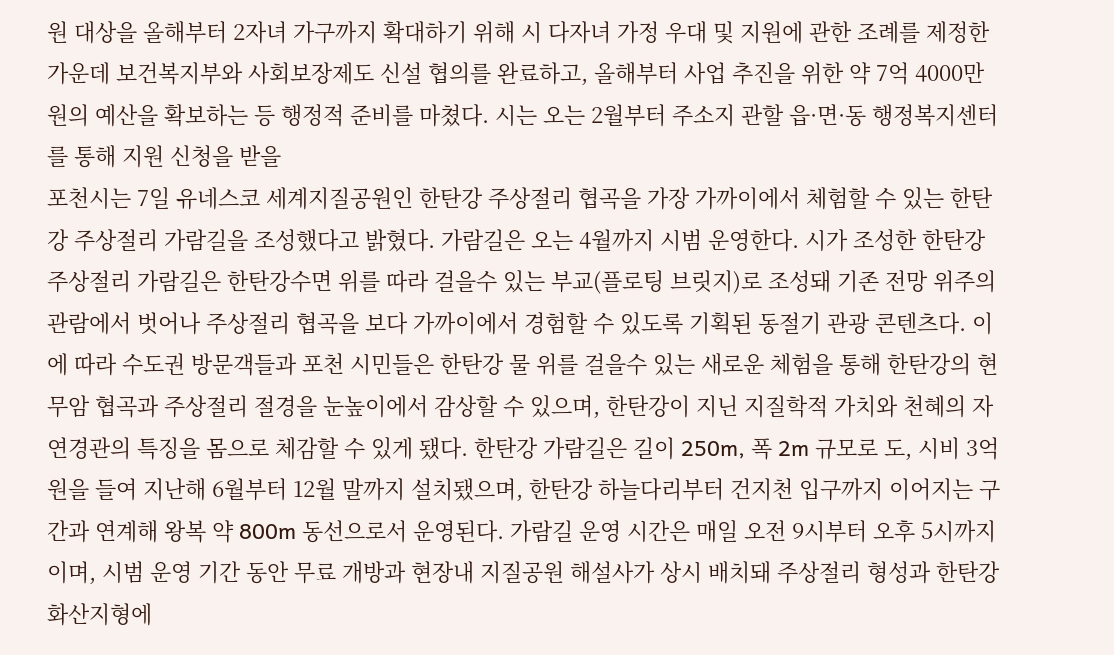원 대상을 올해부터 2자녀 가구까지 확대하기 위해 시 다자녀 가정 우대 및 지원에 관한 조례를 제정한 가운데 보건복지부와 사회보장제도 신설 협의를 완료하고, 올해부터 사업 추진을 위한 약 7억 4000만 원의 예산을 확보하는 등 행정적 준비를 마쳤다. 시는 오는 2월부터 주소지 관할 읍·면·동 행정복지센터를 통해 지원 신청을 받을
포천시는 7일 유네스코 세계지질공원인 한탄강 주상절리 협곡을 가장 가까이에서 체험할 수 있는 한탄강 주상절리 가람길을 조성했다고 밝혔다. 가람길은 오는 4월까지 시범 운영한다. 시가 조성한 한탄강 주상절리 가람길은 한탄강수면 위를 따라 걸을수 있는 부교(플로팅 브릿지)로 조성돼 기존 전망 위주의 관람에서 벗어나 주상절리 협곡을 보다 가까이에서 경험할 수 있도록 기획된 동절기 관광 콘텐츠다. 이에 따라 수도권 방문객들과 포천 시민들은 한탄강 물 위를 걸을수 있는 새로운 체험을 통해 한탄강의 현무암 협곡과 주상절리 절경을 눈높이에서 감상할 수 있으며, 한탄강이 지닌 지질학적 가치와 천혜의 자연경관의 특징을 몸으로 체감할 수 있게 됐다. 한탄강 가람길은 길이 250m, 폭 2m 규모로 도, 시비 3억 원을 들여 지난해 6월부터 12월 말까지 설치됐으며, 한탄강 하늘다리부터 건지천 입구까지 이어지는 구간과 연계해 왕복 약 800m 동선으로서 운영된다. 가람길 운영 시간은 매일 오전 9시부터 오후 5시까지이며, 시범 운영 기간 동안 무료 개방과 현장내 지질공원 해설사가 상시 배치돼 주상절리 형성과 한탄강 화산지형에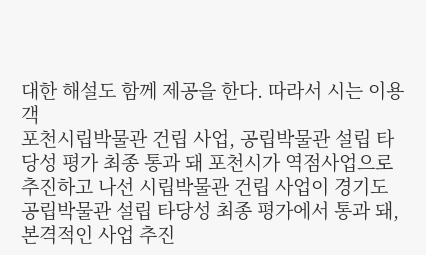대한 해설도 함께 제공을 한다. 따라서 시는 이용객
포천시립박물관 건립 사업, 공립박물관 설립 타당성 평가 최종 통과 돼 포천시가 역점사업으로 추진하고 나선 시립박물관 건립 사업이 경기도 공립박물관 설립 타당성 최종 평가에서 통과 돼, 본격적인 사업 추진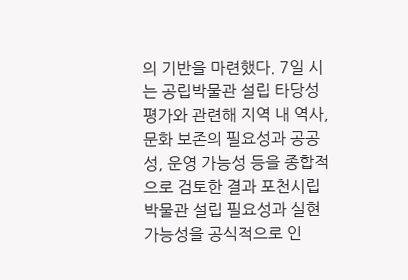의 기반을 마련했다. 7일 시는 공립박물관 설립 타당성 평가와 관련해 지역 내 역사, 문화 보존의 필요성과 공공성, 운영 가능성 등을 종합적으로 검토한 결과 포천시립박물관 설립 필요성과 실현 가능성을 공식적으로 인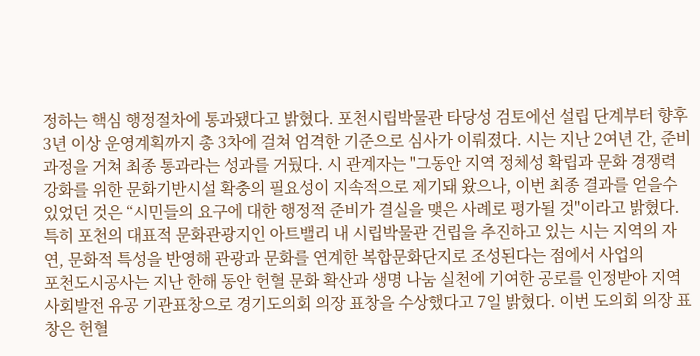정하는 핵심 행정절차에 통과됐다고 밝혔다. 포천시립박물관 타당성 검토에선 설립 단계부터 향후 3년 이상 운영계획까지 총 3차에 걸쳐 엄격한 기준으로 심사가 이뤄졌다. 시는 지난 2여년 간, 준비 과정을 거쳐 최종 통과라는 성과를 거뒀다. 시 관계자는 "그동안 지역 정체성 확립과 문화 경쟁력 강화를 위한 문화기반시설 확충의 필요성이 지속적으로 제기돼 왔으나, 이번 최종 결과를 얻을수 있었던 것은 “시민들의 요구에 대한 행정적 준비가 결실을 맺은 사례로 평가될 것"이라고 밝혔다. 특히 포천의 대표적 문화관광지인 아트밸리 내 시립박물관 건립을 추진하고 있는 시는 지역의 자연, 문화적 특성을 반영해 관광과 문화를 연계한 복합문화단지로 조성된다는 점에서 사업의
포천도시공사는 지난 한해 동안 헌혈 문화 확산과 생명 나눔 실천에 기여한 공로를 인정받아 지역사회발전 유공 기관표창으로 경기도의회 의장 표창을 수상했다고 7일 밝혔다. 이번 도의회 의장 표창은 헌혈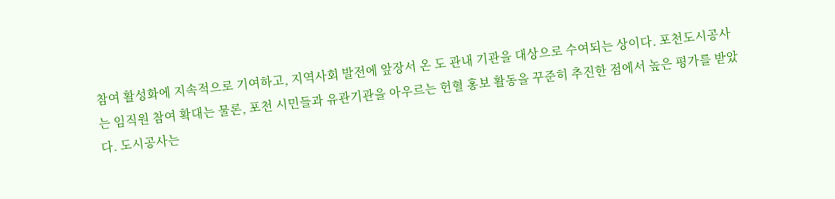참여 활성화에 지속적으로 기여하고, 지역사회 발전에 앞장서 온 도 관내 기관을 대상으로 수여되는 상이다. 포천도시공사는 임직원 참여 확대는 물론, 포천 시민들과 유관기관을 아우르는 헌혈 홍보 활동을 꾸준히 추진한 점에서 높은 평가를 받았다. 도시공사는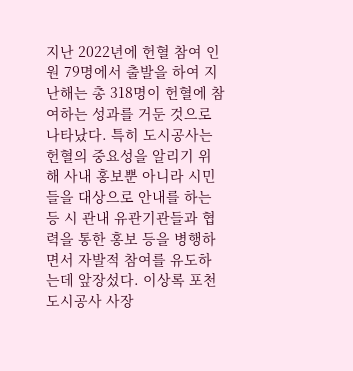지난 2022년에 헌혈 참여 인원 79명에서 출발을 하여 지난해는 총 318명이 헌혈에 참여하는 성과를 거둔 것으로 나타났다. 특히 도시공사는 헌혈의 중요성을 알리기 위해 사내 홍보뿐 아니라 시민들을 대상으로 안내를 하는 등 시 관내 유관기관들과 협력을 통한 홍보 등을 병행하면서 자발적 참여를 유도하는데 앞장섰다. 이상록 포천도시공사 사장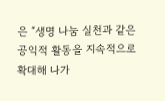은 “생명 나눔 실천과 같은 공익적 활동을 지속적으로 확대해 나가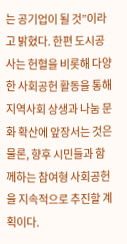는 공기업이 될 것”이라고 밝혔다. 한편 도시공사는 헌혈을 비롯해 다양한 사회공헌 활동을 통해 지역사회 상생과 나눔 문화 확산에 앞장서는 것은 물론, 향후 시민들과 함께하는 참여형 사회공헌을 지속적으로 추진할 계획이다.